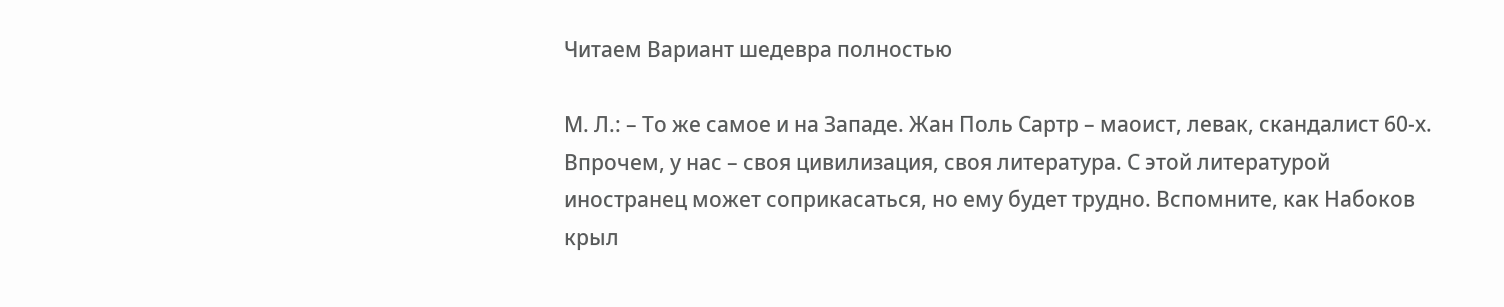Читаем Вариант шедевра полностью

М. Л.: – То же самое и на Западе. Жан Поль Сартр – маоист, левак, скандалист 60-х. Впрочем, у нас – своя цивилизация, своя литература. С этой литературой иностранец может соприкасаться, но ему будет трудно. Вспомните, как Набоков крыл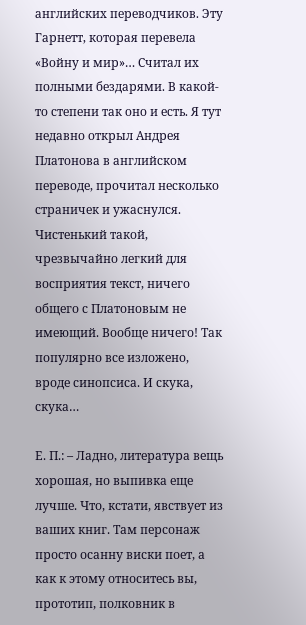английских переводчиков. Эту Гарнетт, которая перевела «Войну и мир»… Считал их полными бездарями. В какой-то степени так оно и есть. Я тут недавно открыл Андрея Платонова в английском переводе, прочитал несколько страничек и ужаснулся. Чистенький такой, чрезвычайно легкий для восприятия текст, ничего общего с Платоновым не имеющий. Вообще ничего! Так популярно все изложено, вроде синопсиса. И скука, скука…

Е. П.: – Ладно, литература вещь хорошая, но выпивка еще лучше. Что, кстати, явствует из ваших книг. Там персонаж просто осанну виски поет, а как к этому относитесь вы, прототип, полковник в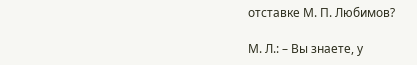отставке М. П. Любимов?

М. Л.: – Вы знаете, у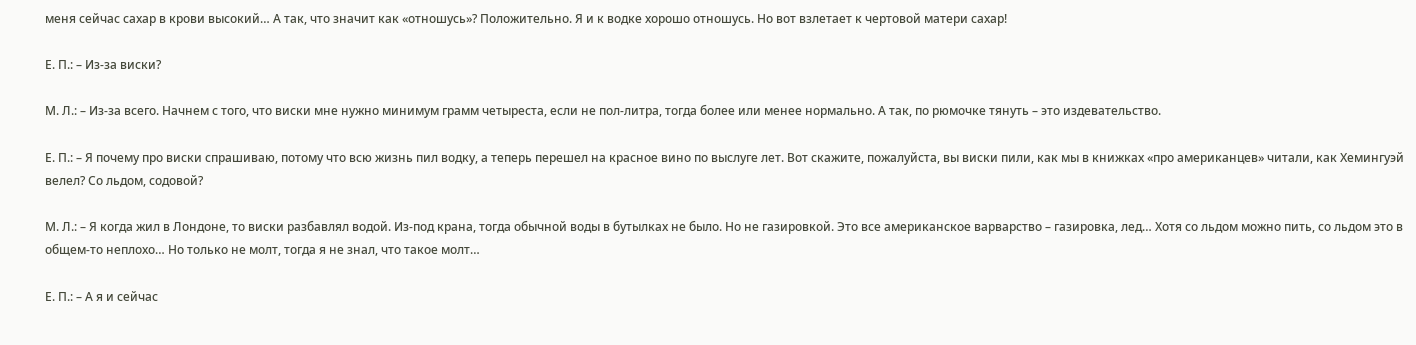меня сейчас сахар в крови высокий… А так, что значит как «отношусь»? Положительно. Я и к водке хорошо отношусь. Но вот взлетает к чертовой матери сахар!

Е. П.: – Из-за виски?

М. Л.: – Из-за всего. Начнем с того, что виски мне нужно минимум грамм четыреста, если не пол-литра, тогда более или менее нормально. А так, по рюмочке тянуть – это издевательство.

Е. П.: – Я почему про виски спрашиваю, потому что всю жизнь пил водку, а теперь перешел на красное вино по выслуге лет. Вот скажите, пожалуйста, вы виски пили, как мы в книжках «про американцев» читали, как Хемингуэй велел? Со льдом, содовой?

М. Л.: – Я когда жил в Лондоне, то виски разбавлял водой. Из-под крана, тогда обычной воды в бутылках не было. Но не газировкой. Это все американское варварство – газировка, лед… Хотя со льдом можно пить, со льдом это в общем-то неплохо… Но только не молт, тогда я не знал, что такое молт…

Е. П.: – А я и сейчас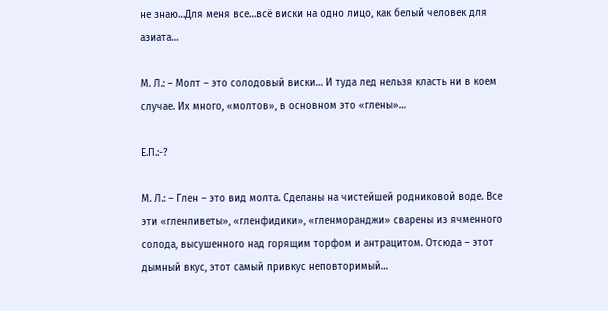не знаю…Для меня все…всё виски на одно лицо, как белый человек для азиата…

М. Л.: – Молт – это солодовый виски… И туда лед нельзя класть ни в коем случае. Их много, «молтов», в основном это «глены»…

Е.П.:-?

М. Л.: – Глен – это вид молта. Сделаны на чистейшей родниковой воде. Все эти «гленливеты», «гленфидики», «гленморанджи» сварены из ячменного солода, высушенного над горящим торфом и антрацитом. Отсюда – этот дымный вкус, этот самый привкус неповторимый…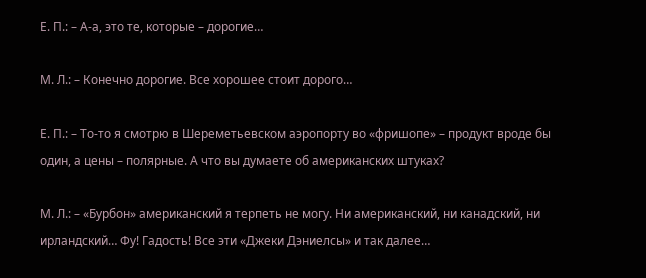Е. П.: – А-а, это те, которые – дорогие…

М. Л.: – Конечно дорогие. Все хорошее стоит дорого…

Е. П.: – То-то я смотрю в Шереметьевском аэропорту во «фришопе» – продукт вроде бы один, а цены – полярные. А что вы думаете об американских штуках?

М. Л.: – «Бурбон» американский я терпеть не могу. Ни американский, ни канадский, ни ирландский… Фу! Гадость! Все эти «Джеки Дэниелсы» и так далее…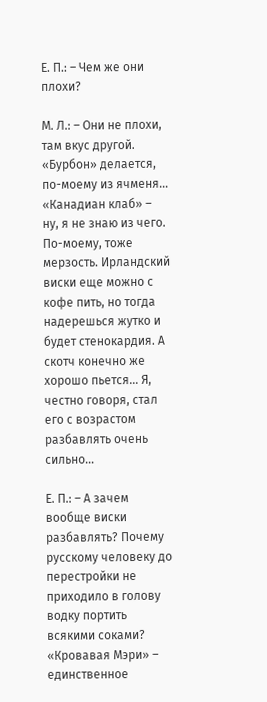Е. П.: – Чем же они плохи?

М. Л.: – Они не плохи, там вкус другой. «Бурбон» делается, по-моему из ячменя… «Канадиан клаб» – ну, я не знаю из чего. По-моему, тоже мерзость. Ирландский виски еще можно с кофе пить, но тогда надерешься жутко и будет стенокардия. А скотч конечно же хорошо пьется… Я, честно говоря, стал его с возрастом разбавлять очень сильно…

Е. П.: – А зачем вообще виски разбавлять? Почему русскому человеку до перестройки не приходило в голову водку портить всякими соками? «Кровавая Мэри» – единственное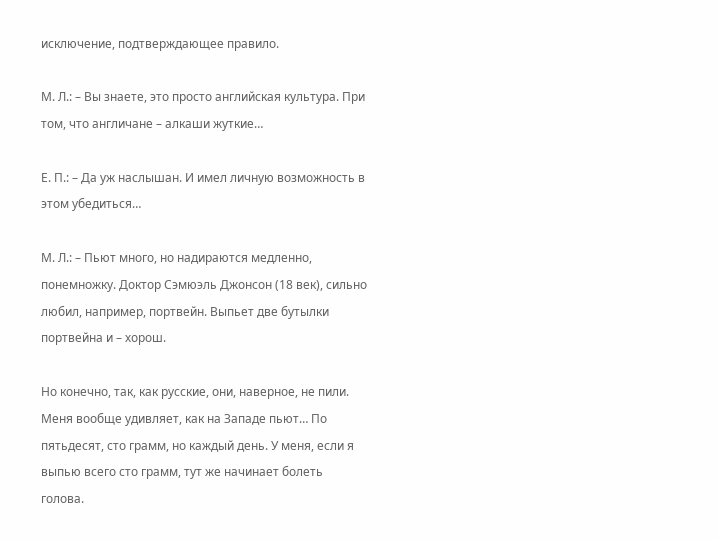исключение, подтверждающее правило.

М. Л.: – Вы знаете, это просто английская культура. При том, что англичане – алкаши жуткие…

Е. П.: – Да уж наслышан. И имел личную возможность в этом убедиться…

М. Л.: – Пьют много, но надираются медленно, понемножку. Доктор Сэмюэль Джонсон (18 век), сильно любил, например, портвейн. Выпьет две бутылки портвейна и – хорош.

Но конечно, так, как русские, они, наверное, не пили. Меня вообще удивляет, как на Западе пьют… По пятьдесят, сто грамм, но каждый день. У меня, если я выпью всего сто грамм, тут же начинает болеть голова.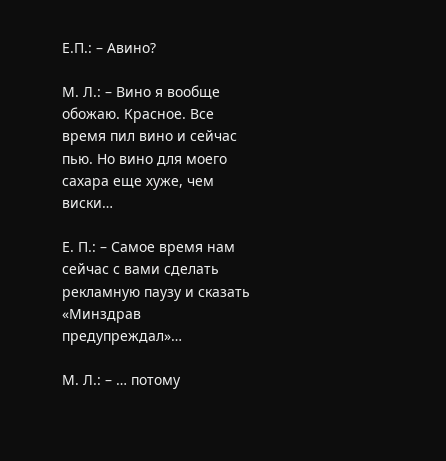Е.П.: – Авино?

М. Л.: – Вино я вообще обожаю. Красное. Все время пил вино и сейчас пью. Но вино для моего сахара еще хуже, чем виски…

Е. П.: – Самое время нам сейчас с вами сделать рекламную паузу и сказать «Минздрав предупреждал»…

М. Л.: – … потому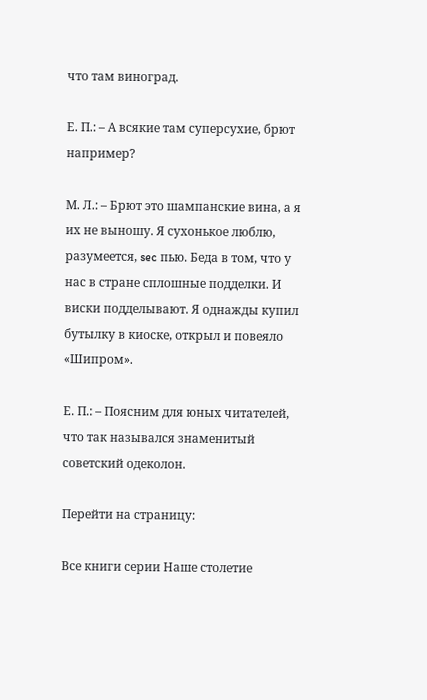что там виноград.

Е. П.: – А всякие там суперсухие, брют например?

М. Л.: – Брют это шампанские вина, а я их не выношу. Я сухонькое люблю, разумеется, sec пью. Беда в том, что у нас в стране сплошные подделки. И виски подделывают. Я однажды купил бутылку в киоске, открыл и повеяло «Шипром».

Е. П.: – Поясним для юных читателей, что так назывался знаменитый советский одеколон.

Перейти на страницу:

Все книги серии Наше столетие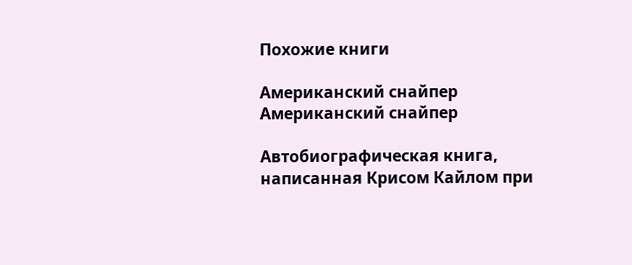Похожие книги

Американский снайпер
Американский снайпер

Автобиографическая книга, написанная Крисом Кайлом при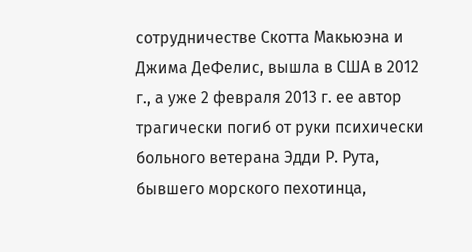сотрудничестве Скотта Макьюэна и Джима ДеФелис, вышла в США в 2012 г., а уже 2 февраля 2013 г. ее автор трагически погиб от руки психически больного ветерана Эдди Р. Рута, бывшего морского пехотинца,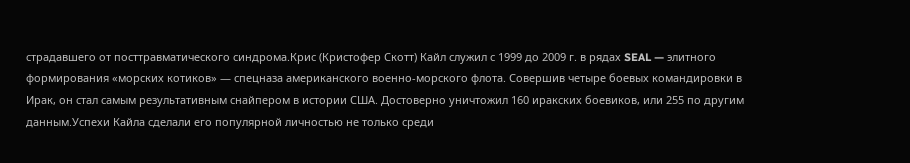страдавшего от посттравматического синдрома.Крис (Кристофер Скотт) Кайл служил с 1999 до 2009 г. в рядах SEAL — элитного формирования «морских котиков» — спецназа американского военно-морского флота. Совершив четыре боевых командировки в Ирак, он стал самым результативным снайпером в истории США. Достоверно уничтожил 160 иракских боевиков, или 255 по другим данным.Успехи Кайла сделали его популярной личностью не только среди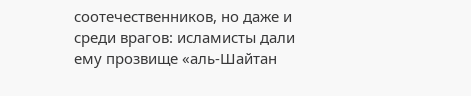соотечественников, но даже и среди врагов: исламисты дали ему прозвище «аль-Шайтан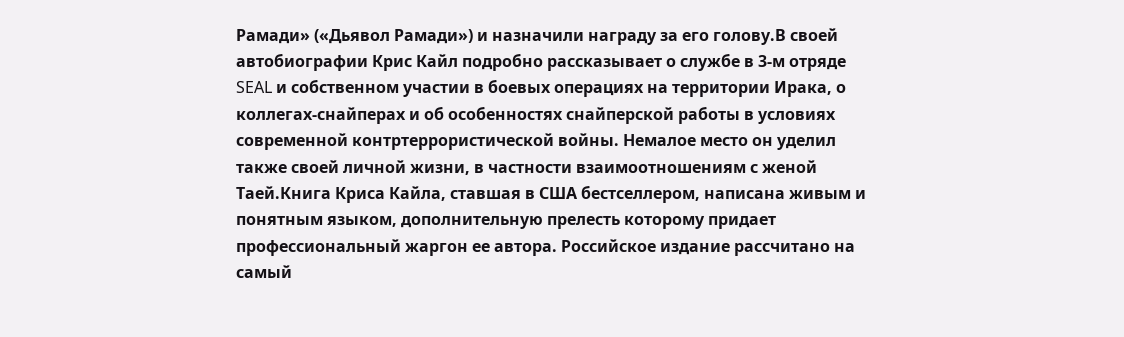Рамади» («Дьявол Рамади») и назначили награду за его голову.В своей автобиографии Крис Кайл подробно рассказывает о службе в 3-м отряде SEAL и собственном участии в боевых операциях на территории Ирака, о коллегах-снайперах и об особенностях снайперской работы в условиях современной контртеррористической войны. Немалое место он уделил также своей личной жизни, в частности взаимоотношениям с женой Таей.Книга Криса Кайла, ставшая в США бестселлером, написана живым и понятным языком, дополнительную прелесть которому придает профессиональный жаргон ее автора. Российское издание рассчитано на самый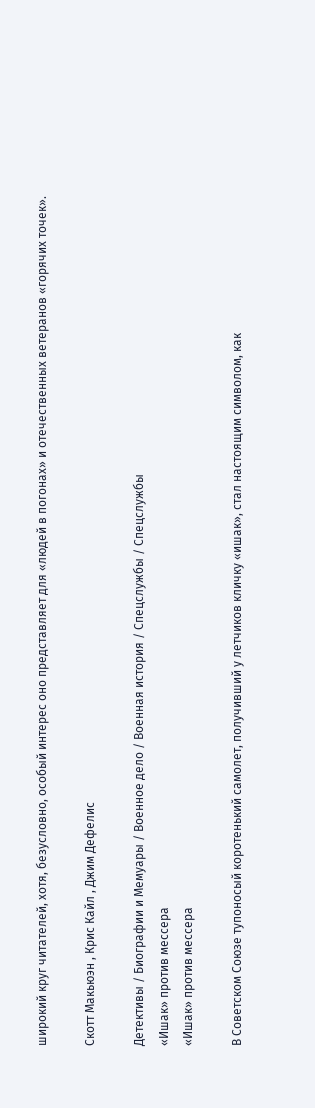широкий круг читателей, хотя, безусловно, особый интерес оно представляет для «людей в погонах» и отечественных ветеранов «горячих точек».

Скотт Макьюэн , Крис Кайл , Джим Дефелис

Детективы / Биографии и Мемуары / Военное дело / Военная история / Спецслужбы / Cпецслужбы
«Ишак» против мессера
«Ишак» против мессера

В Советском Союзе тупоносый коротенький самолет, получивший у летчиков кличку «ишак», стал настоящим символом, как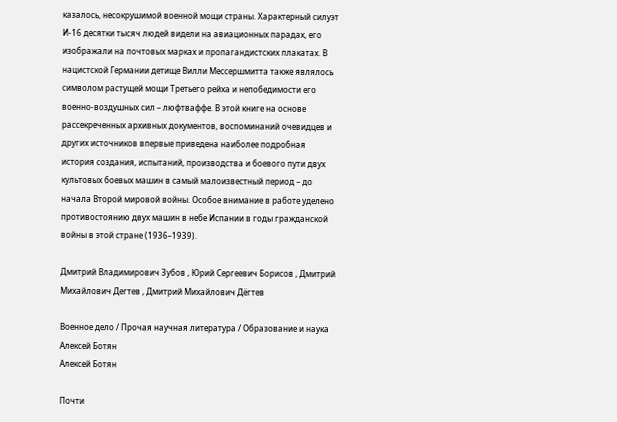казалось, несокрушимой военной мощи страны. Характерный силуэт И-16 десятки тысяч людей видели на авиационных парадах, его изображали на почтовых марках и пропагандистских плакатах. В нацистской Германии детище Вилли Мессершмитта также являлось символом растущей мощи Третьего рейха и непобедимости его военно-воздушных сил – люфтваффе. В этой книге на основе рассекреченных архивных документов, воспоминаний очевидцев и других источников впервые приведена наиболее подробная история создания, испытаний, производства и боевого пути двух культовых боевых машин в самый малоизвестный период – до начала Второй мировой войны. Особое внимание в работе уделено противостоянию двух машин в небе Испании в годы гражданской войны в этой стране (1936–1939).

Дмитрий Владимирович Зубов , Юрий Сергеевич Борисов , Дмитрий Михайлович Дегтев , Дмитрий Михайлович Дёгтев

Военное дело / Прочая научная литература / Образование и наука
Алексей Ботян
Алексей Ботян

Почти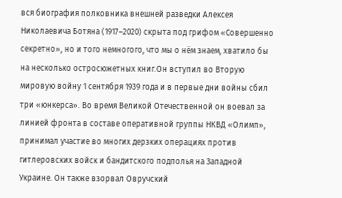вся биография полковника внешней разведки Алексея Николаевича Ботяна (1917–2020) скрыта под грифом «Совершенно секретно», но и того немногого, что мы о нём знаем, хватило бы на несколько остросюжетных книг.Он вступил во Вторую мировую войну 1 сентября 1939 года и в первые дни войны сбил три «юнкерса». Во время Великой Отечественной он воевал за линией фронта в составе оперативной группы НКВД «Олимп», принимал участие во многих дерзких операциях против гитлеровских войск и бандитского подполья на Западной Украине. Он также взорвал Овручский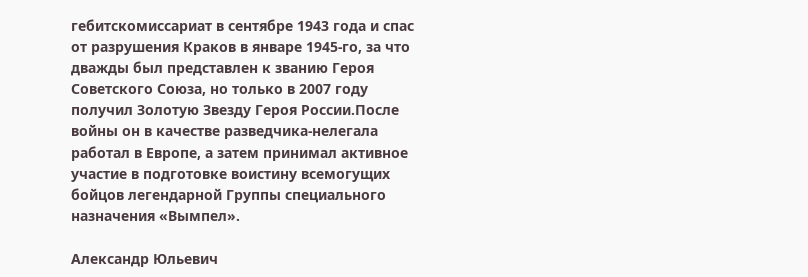гебитскомиссариат в сентябре 1943 года и спас от разрушения Краков в январе 1945-го, за что дважды был представлен к званию Героя Советского Союза, но только в 2007 году получил Золотую Звезду Героя России.После войны он в качестве разведчика-нелегала работал в Европе, а затем принимал активное участие в подготовке воистину всемогущих бойцов легендарной Группы специального назначения «Вымпел».

Александр Юльевич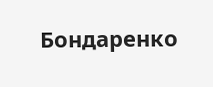Бондаренко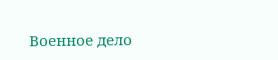Военное дело